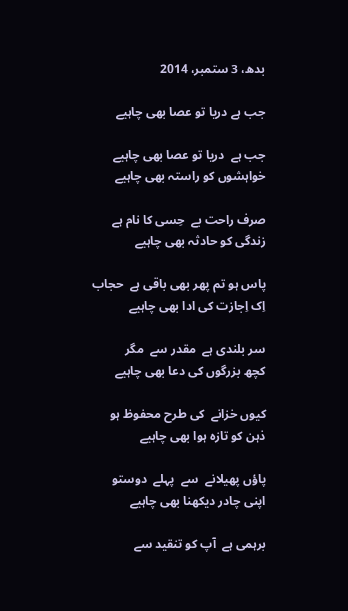بدھ، 3 ستمبر، 2014

جب ہے دریا تو عصا بھی چاہیے

جب ہے  دریا تو عصا بھی چاہیے
خواہشوں کو راستہ بھی چاہیے

صرف راحت بے  حِسی کا نام ہے
زندگی کو حادثہ بھی چاہیے

پاس ہو تم پھر بھی باقی ہے  حجاب
اِک اِجازت کی ادا بھی چاہیے

سر بلندی ہے  مقدر سے  مگر
کچھ بزرگوں کی دعا بھی چاہیے

کیوں خزانے  کی طرح محفوظ ہو
ذہن کو تازہ ہوا بھی چاہیے

پاؤں پھیلانے  سے  پہلے  دوستو
اپنی چادر دیکھنا بھی چاہیے

برہمی ہے  آپ کو تنقید سے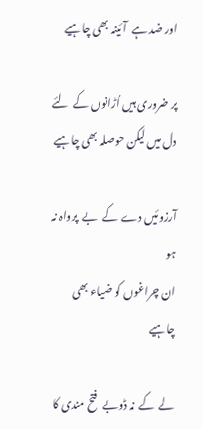اور ضد ہے  آئینہ بھی چاہیے

پر ضروری ہیں اُڑانوں کے  لئے
دل میں لیکن حوصلہ بھی چاہیے

آرزوئیں دے  کے  بے  پرواہ نہ ہو
ان چراغوں کو ضیاء بھی چاہیے

لے  کے  نہ ڈوبے  فتح مندی کا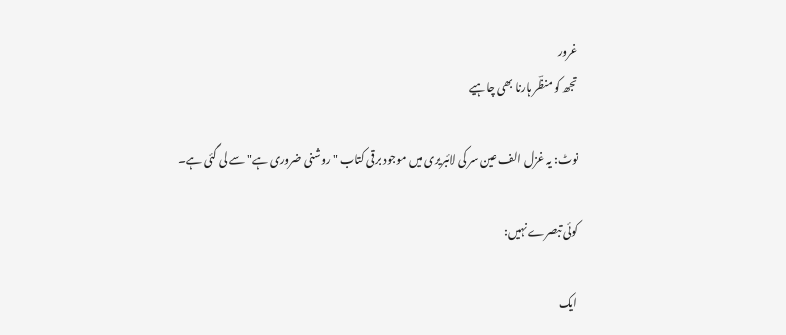غرور
تجھ کو منظؔر ہارنا بھی چاہیے

نوٹ: یہ غزل الف عین سر کی لائبریری میں موجود برقی کتاب "روشنی ضروری ہے" سے لی گئی ہے۔

کوئی تبصرے نہیں:

ایک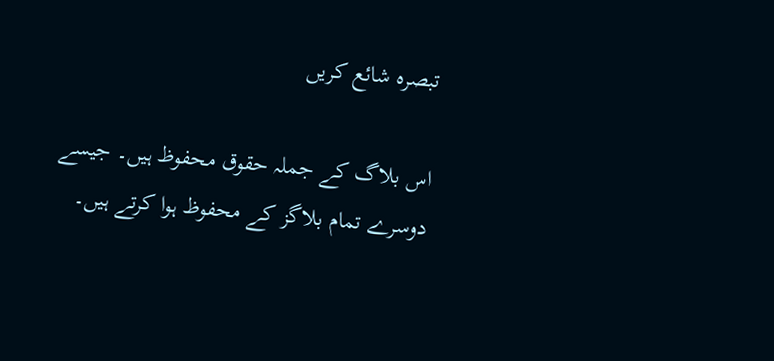تبصرہ شائع کریں

اس بلاگ کے جملہ حقوق محفوظ ہیں۔ جیسے دوسرے تمام بلاگز کے محفوظ ہوا کرتے ہیں۔